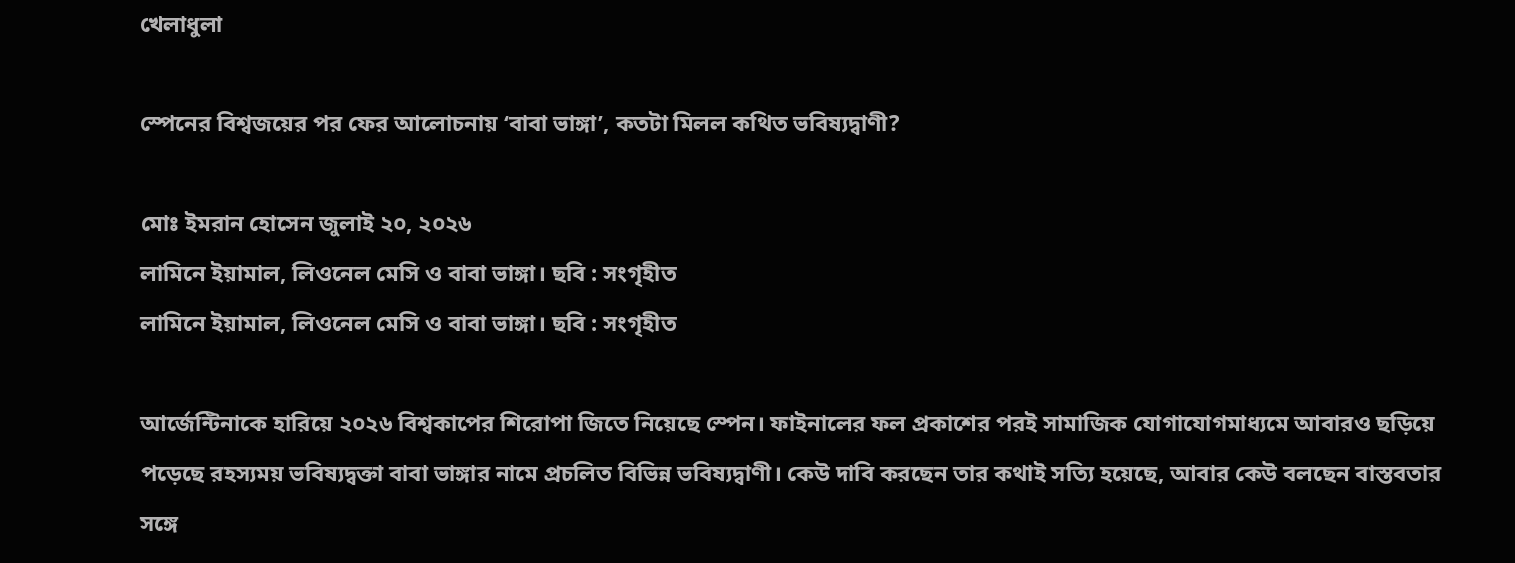খেলাধুলা

স্পেনের বিশ্বজয়ের পর ফের আলোচনায় ‘বাবা ভাঙ্গা’, কতটা মিলল কথিত ভবিষ্যদ্বাণী?

মোঃ ইমরান হোসেন জুলাই ২০, ২০২৬
লামিনে ইয়ামাল, লিওনেল মেসি ও বাবা ভাঙ্গা। ছবি : সংগৃহীত
লামিনে ইয়ামাল, লিওনেল মেসি ও বাবা ভাঙ্গা। ছবি : সংগৃহীত

আর্জেন্টিনাকে হারিয়ে ২০২৬ বিশ্বকাপের শিরোপা জিতে নিয়েছে স্পেন। ফাইনালের ফল প্রকাশের পরই সামাজিক যোগাযোগমাধ্যমে আবারও ছড়িয়ে পড়েছে রহস্যময় ভবিষ্যদ্বক্তা বাবা ভাঙ্গার নামে প্রচলিত বিভিন্ন ভবিষ্যদ্বাণী। কেউ দাবি করছেন তার কথাই সত্যি হয়েছে, আবার কেউ বলছেন বাস্তবতার সঙ্গে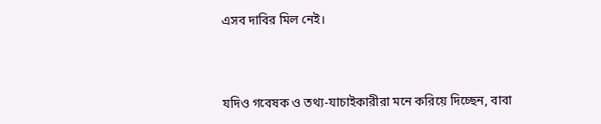এসব দাবির মিল নেই।



যদিও গবেষক ও তথ্য-যাচাইকারীরা মনে করিয়ে দিচ্ছেন, বাবা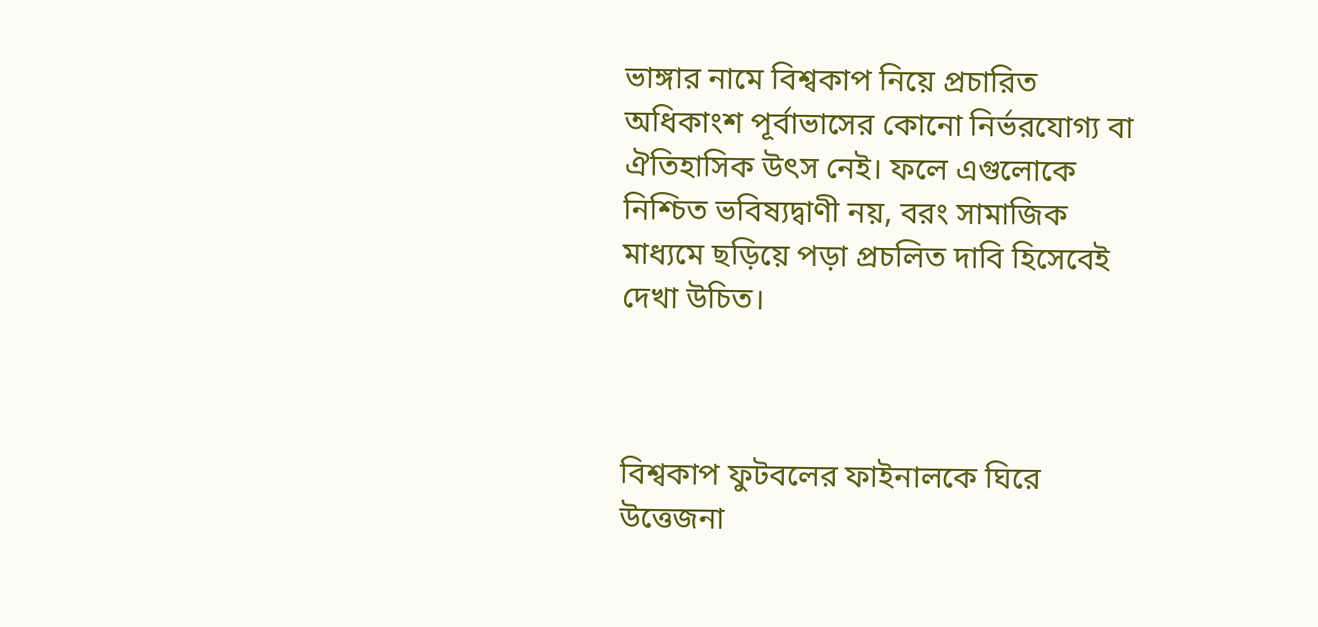ভাঙ্গার নামে বিশ্বকাপ নিয়ে প্রচারিত অধিকাংশ পূর্বাভাসের কোনো নির্ভরযোগ্য বা ঐতিহাসিক উৎস নেই। ফলে এগুলোকে নিশ্চিত ভবিষ্যদ্বাণী নয়, বরং সামাজিক মাধ্যমে ছড়িয়ে পড়া প্রচলিত দাবি হিসেবেই দেখা উচিত।



বিশ্বকাপ ফুটবলের ফাইনালকে ঘিরে উত্তেজনা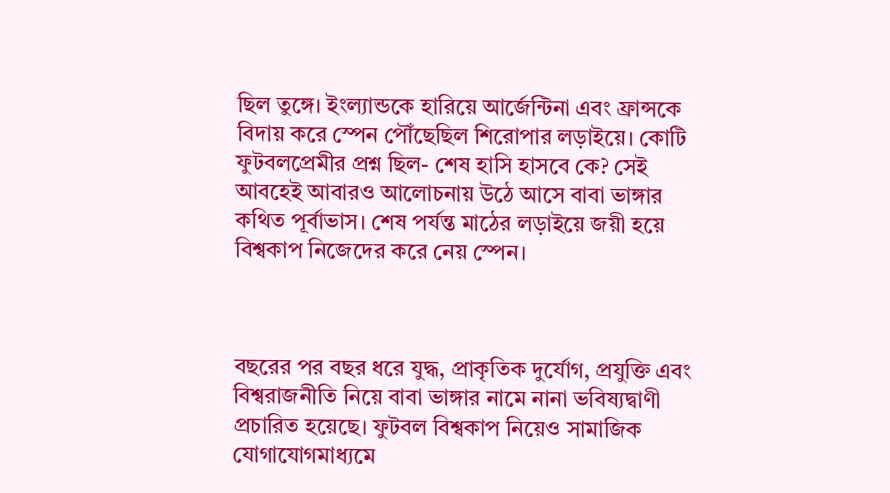ছিল তুঙ্গে। ইংল্যান্ডকে হারিয়ে আর্জেন্টিনা এবং ফ্রান্সকে বিদায় করে স্পেন পৌঁছেছিল শিরোপার লড়াইয়ে। কোটি ফুটবলপ্রেমীর প্রশ্ন ছিল- শেষ হাসি হাসবে কে? সেই আবহেই আবারও আলোচনায় উঠে আসে বাবা ভাঙ্গার কথিত পূর্বাভাস। শেষ পর্যন্ত মাঠের লড়াইয়ে জয়ী হয়ে বিশ্বকাপ নিজেদের করে নেয় স্পেন।



বছরের পর বছর ধরে যুদ্ধ, প্রাকৃতিক দুর্যোগ, প্রযুক্তি এবং বিশ্বরাজনীতি নিয়ে বাবা ভাঙ্গার নামে নানা ভবিষ্যদ্বাণী প্রচারিত হয়েছে। ফুটবল বিশ্বকাপ নিয়েও সামাজিক যোগাযোগমাধ্যমে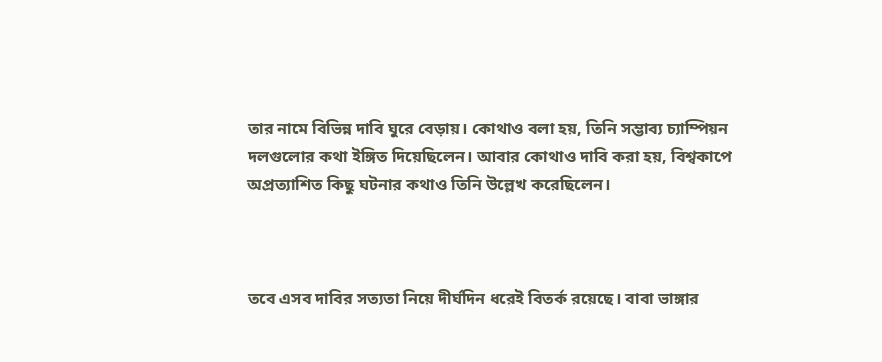তার নামে বিভিন্ন দাবি ঘুরে বেড়ায়। কোথাও বলা হয়, তিনি সম্ভাব্য চ্যাম্পিয়ন দলগুলোর কথা ইঙ্গিত দিয়েছিলেন। আবার কোথাও দাবি করা হয়, বিশ্বকাপে অপ্রত্যাশিত কিছু ঘটনার কথাও তিনি উল্লেখ করেছিলেন।



তবে এসব দাবির সত্যতা নিয়ে দীর্ঘদিন ধরেই বিতর্ক রয়েছে। বাবা ভাঙ্গার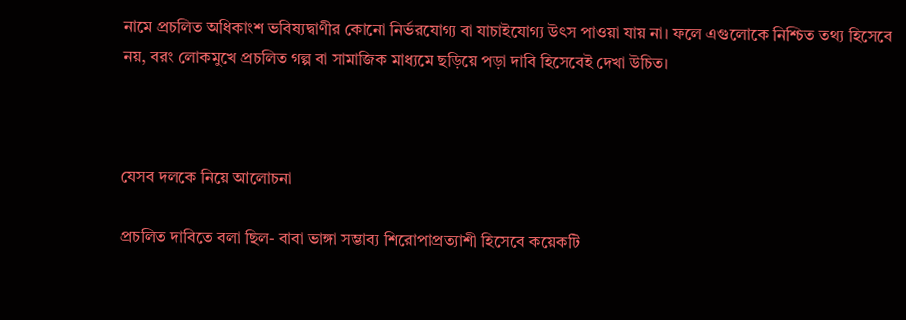নামে প্রচলিত অধিকাংশ ভবিষ্যদ্বাণীর কোনো নির্ভরযোগ্য বা যাচাইযোগ্য উৎস পাওয়া যায় না। ফলে এগুলোকে নিশ্চিত তথ্য হিসেবে নয়, বরং লোকমুখে প্রচলিত গল্প বা সামাজিক মাধ্যমে ছড়িয়ে পড়া দাবি হিসেবেই দেখা উচিত।



যেসব দলকে নিয়ে আলোচনা

প্রচলিত দাবিতে বলা ছিল- বাবা ভাঙ্গা সম্ভাব্য শিরোপাপ্রত্যাশী হিসেবে কয়েকটি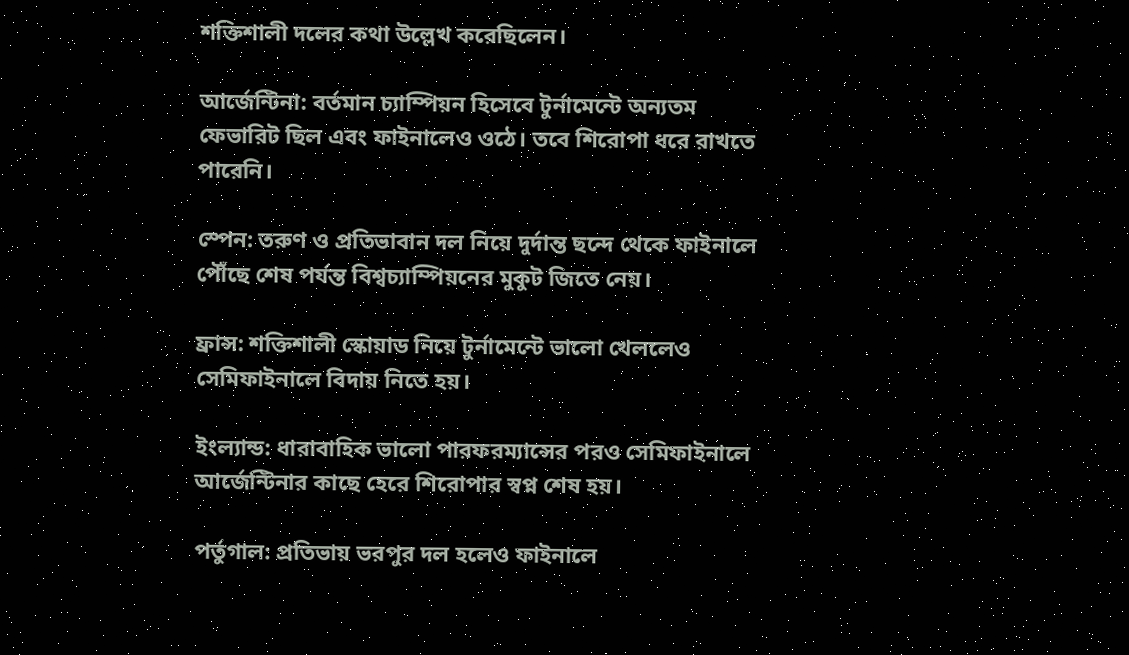শক্তিশালী দলের কথা উল্লেখ করেছিলেন।

আর্জেন্টিনা: বর্তমান চ্যাম্পিয়ন হিসেবে টুর্নামেন্টে অন্যতম ফেভারিট ছিল এবং ফাইনালেও ওঠে। তবে শিরোপা ধরে রাখতে পারেনি।

স্পেন: তরুণ ও প্রতিভাবান দল নিয়ে দুর্দান্ত ছন্দে থেকে ফাইনালে পৌঁছে শেষ পর্যন্ত বিশ্বচ্যাম্পিয়নের মুকুট জিতে নেয়।

ফ্রান্স: শক্তিশালী স্কোয়াড নিয়ে টুর্নামেন্টে ভালো খেললেও সেমিফাইনালে বিদায় নিতে হয়।

ইংল্যান্ড: ধারাবাহিক ভালো পারফরম্যান্সের পরও সেমিফাইনালে আর্জেন্টিনার কাছে হেরে শিরোপার স্বপ্ন শেষ হয়।

পর্তুগাল: প্রতিভায় ভরপুর দল হলেও ফাইনালে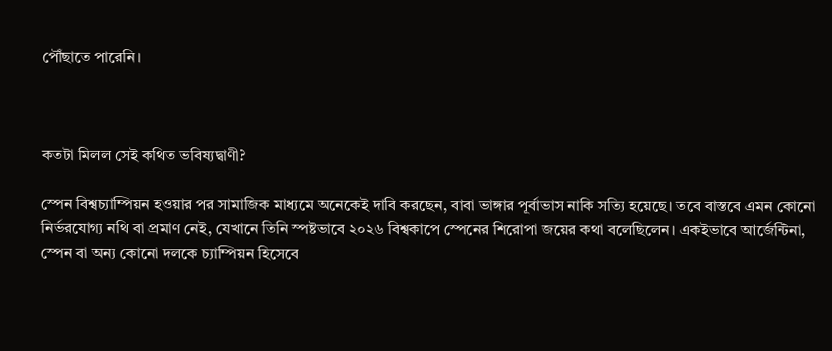পৌঁছাতে পারেনি।



কতটা মিলল সেই কথিত ভবিষ্যদ্বাণী?

স্পেন বিশ্বচ্যাম্পিয়ন হওয়ার পর সামাজিক মাধ্যমে অনেকেই দাবি করছেন, বাবা ভাঙ্গার পূর্বাভাস নাকি সত্যি হয়েছে। তবে বাস্তবে এমন কোনো নির্ভরযোগ্য নথি বা প্রমাণ নেই, যেখানে তিনি স্পষ্টভাবে ২০২৬ বিশ্বকাপে স্পেনের শিরোপা জয়ের কথা বলেছিলেন। একইভাবে আর্জেন্টিনা, স্পেন বা অন্য কোনো দলকে চ্যাম্পিয়ন হিসেবে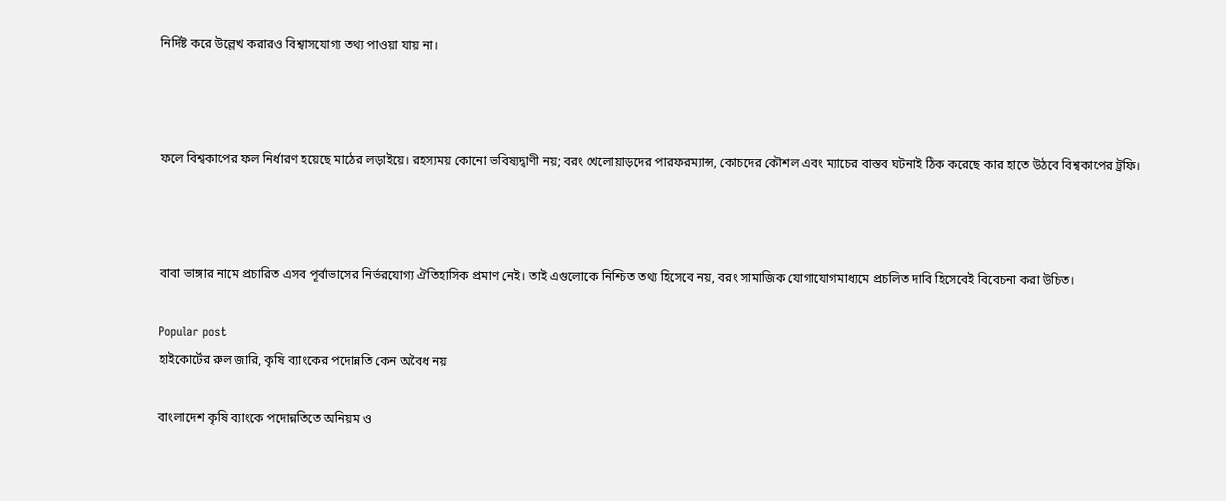নির্দিষ্ট করে উল্লেখ করারও বিশ্বাসযোগ্য তথ্য পাওয়া যায় না।



ফলে বিশ্বকাপের ফল নির্ধারণ হয়েছে মাঠের লড়াইয়ে। রহস্যময় কোনো ভবিষ্যদ্বাণী নয়; বরং খেলোয়াড়দের পারফরম্যান্স, কোচদের কৌশল এবং ম্যাচের বাস্তব ঘটনাই ঠিক করেছে কার হাতে উঠবে বিশ্বকাপের ট্রফি।



বাবা ভাঙ্গার নামে প্রচারিত এসব পূর্বাভাসের নির্ভরযোগ্য ঐতিহাসিক প্রমাণ নেই। তাই এগুলোকে নিশ্চিত তথ্য হিসেবে নয়, বরং সামাজিক যোগাযোগমাধ্যমে প্রচলিত দাবি হিসেবেই বিবেচনা করা উচিত।

Popular post
হাইকোর্টের রুল জারি, কৃষি ব্যাংকের পদোন্নতি কেন অবৈধ নয়

বাংলাদেশ কৃষি ব্যাংকে পদোন্নতিতে অনিয়ম ও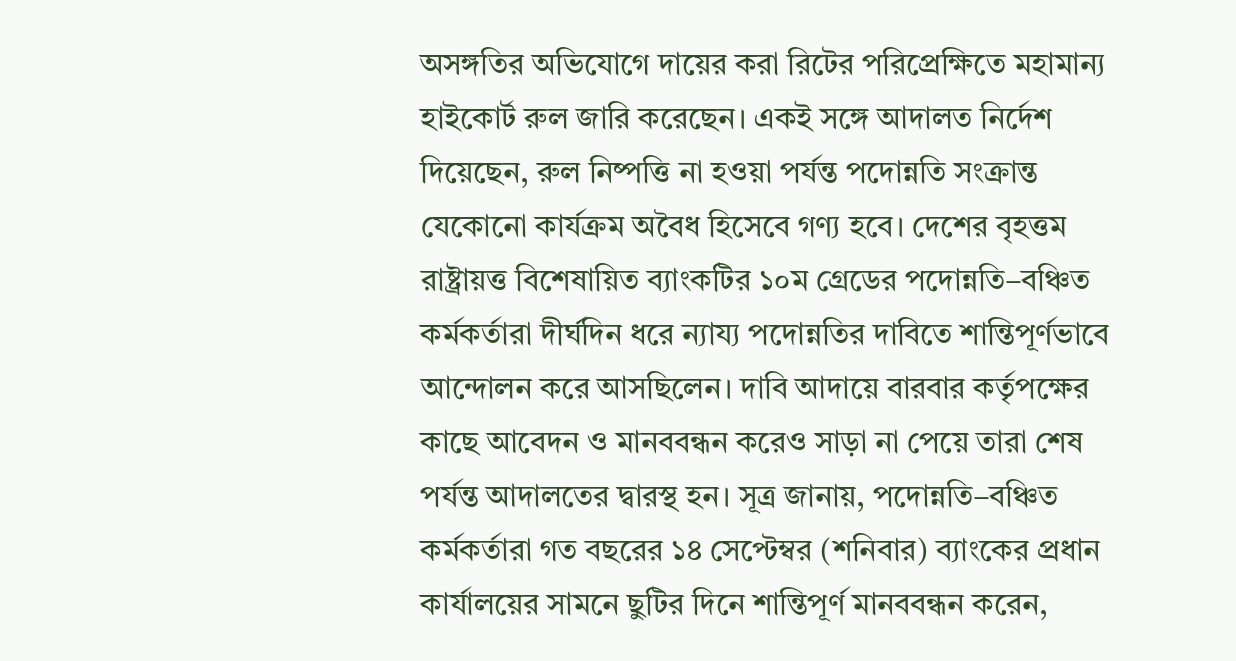অসঙ্গতির অভিযোগে দায়ের করা রিটের পরিপ্রেক্ষিতে মহামান্য হাইকোর্ট রুল জারি করেছেন। একই সঙ্গে আদালত নির্দেশ দিয়েছেন, রুল নিষ্পত্তি না হওয়া পর্যন্ত পদোন্নতি সংক্রান্ত যেকোনো কার্যক্রম অবৈধ হিসেবে গণ্য হবে। দেশের বৃহত্তম রাষ্ট্রায়ত্ত বিশেষায়িত ব্যাংকটির ১০ম গ্রেডের পদোন্নতি–বঞ্চিত কর্মকর্তারা দীর্ঘদিন ধরে ন্যায্য পদোন্নতির দাবিতে শান্তিপূর্ণভাবে আন্দোলন করে আসছিলেন। দাবি আদায়ে বারবার কর্তৃপক্ষের কাছে আবেদন ও মানববন্ধন করেও সাড়া না পেয়ে তারা শেষ পর্যন্ত আদালতের দ্বারস্থ হন। সূত্র জানায়, পদোন্নতি–বঞ্চিত কর্মকর্তারা গত বছরের ১৪ সেপ্টেম্বর (শনিবার) ব্যাংকের প্রধান কার্যালয়ের সামনে ছুটির দিনে শান্তিপূর্ণ মানববন্ধন করেন,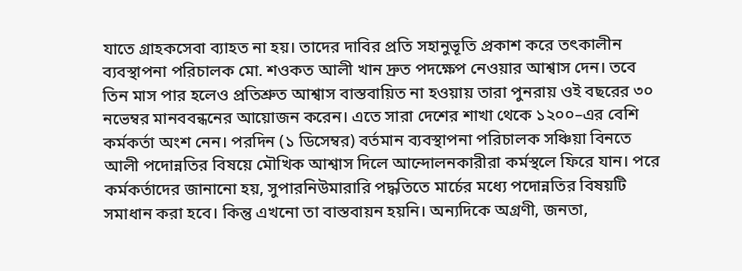যাতে গ্রাহকসেবা ব্যাহত না হয়। তাদের দাবির প্রতি সহানুভূতি প্রকাশ করে তৎকালীন ব্যবস্থাপনা পরিচালক মো. শওকত আলী খান দ্রুত পদক্ষেপ নেওয়ার আশ্বাস দেন। তবে তিন মাস পার হলেও প্রতিশ্রুত আশ্বাস বাস্তবায়িত না হওয়ায় তারা পুনরায় ওই বছরের ৩০ নভেম্বর মানববন্ধনের আয়োজন করেন। এতে সারা দেশের শাখা থেকে ১২০০–এর বেশি কর্মকর্তা অংশ নেন। পরদিন (১ ডিসেম্বর) বর্তমান ব্যবস্থাপনা পরিচালক সঞ্চিয়া বিনতে আলী পদোন্নতির বিষয়ে মৌখিক আশ্বাস দিলে আন্দোলনকারীরা কর্মস্থলে ফিরে যান। পরে কর্মকর্তাদের জানানো হয়, সুপারনিউমারারি পদ্ধতিতে মার্চের মধ্যে পদোন্নতির বিষয়টি সমাধান করা হবে। কিন্তু এখনো তা বাস্তবায়ন হয়নি। অন্যদিকে অগ্রণী, জনতা,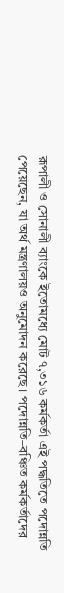রূপালী ও সোনালী ব্যাংকে ইতোমধ্যে মোট ৭,৩১৬ কর্মকর্তা এই পদ্ধতিতে পদোন্নতি পেয়েছেন, যা অর্থ মন্ত্রণালয়ও অনুমোদন করেছে। পদোন্নতি–বঞ্চিত কর্মকর্তাদের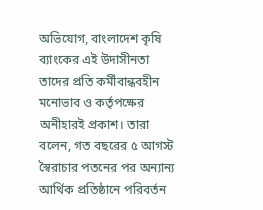অভিযোগ, বাংলাদেশ কৃষি ব্যাংকের এই উদাসীনতা তাদের প্রতি কর্মীবান্ধবহীন মনোভাব ও কর্তৃপক্ষের অনীহারই প্রকাশ। তারা বলেন, গত বছরের ৫ আগস্ট স্বৈরাচার পতনের পর অন্যান্য আর্থিক প্রতিষ্ঠানে পরিবর্তন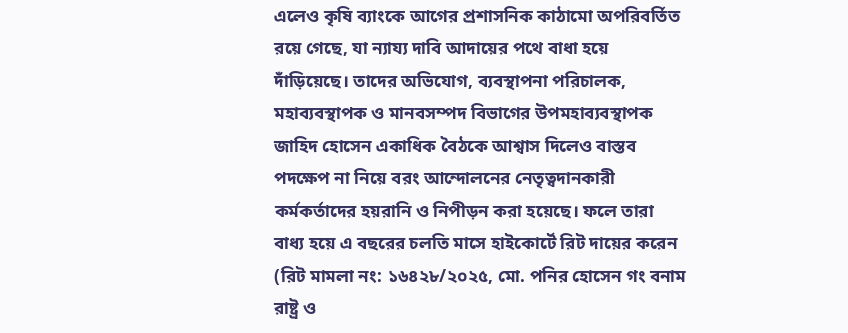এলেও কৃষি ব্যাংকে আগের প্রশাসনিক কাঠামো অপরিবর্তিত রয়ে গেছে, যা ন্যায্য দাবি আদায়ের পথে বাধা হয়ে দাঁড়িয়েছে। তাদের অভিযোগ, ব্যবস্থাপনা পরিচালক, মহাব্যবস্থাপক ও মানবসম্পদ বিভাগের উপমহাব্যবস্থাপক জাহিদ হোসেন একাধিক বৈঠকে আশ্বাস দিলেও বাস্তব পদক্ষেপ না নিয়ে বরং আন্দোলনের নেতৃত্বদানকারী কর্মকর্তাদের হয়রানি ও নিপীড়ন করা হয়েছে। ফলে তারা বাধ্য হয়ে এ বছরের চলতি মাসে হাইকোর্টে রিট দায়ের করেন (রিট মামলা নং: ১৬৪২৮/২০২৫, মো. পনির হোসেন গং বনাম রাষ্ট্র ও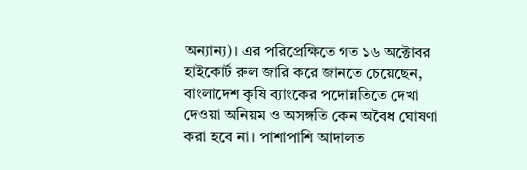অন্যান্য)। এর পরিপ্রেক্ষিতে গত ১৬ অক্টোবর হাইকোর্ট রুল জারি করে জানতে চেয়েছেন, বাংলাদেশ কৃষি ব্যাংকের পদোন্নতিতে দেখা দেওয়া অনিয়ম ও অসঙ্গতি কেন অবৈধ ঘোষণা করা হবে না। পাশাপাশি আদালত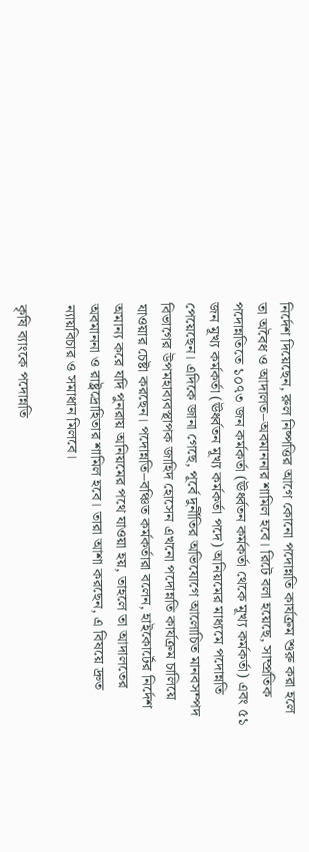নির্দেশ দিয়েছেন, রুল নিষ্পত্তির আগে কোনো পদোন্নতি কার্যক্রম শুরু করা হলে তা অবৈধ ও আদালত–অবমাননার শামিল হবে। রিটে বলা হয়েছে, সাম্প্রতিক পদোন্নতিতে ১০৭৩ জন কর্মকর্তা (ঊর্ধ্বতন কর্মকর্তা থেকে মূখ্য কর্মকর্তা) এবং ৫১ জন মূখ্য কর্মকর্তা (ঊর্ধ্বতন মূখ্য কর্মকর্তা পদে) অনিয়মের মাধ্যমে পদোন্নতি পেয়েছেন। এদিকে জানা গেছে, পূর্বে দুর্নীতির অভিযোগে আলোচিত মানবসম্পদ বিভাগের উপমহাব্যবস্থাপক জাহিদ হোসেন এখনো পদোন্নতি কার্যক্রম চালিয়ে যাওয়ার চেষ্টা করছেন। পদোন্নতি–বঞ্চিত কর্মকর্তারা বলেন, হাইকোর্টের নির্দেশ অমান্য করে যদি পুনরায় অনিয়মের পথে যাওয়া হয়, তাহলে তা আদালতের অবমাননা ও রাষ্ট্রদ্রোহিতার শামিল হবে। তারা আশা করছেন, এ বিষয়ে দ্রুত ন্যায়বিচার ও সমাধান মিলবে।

কৃষি ব্যাংকে পদোন্নতি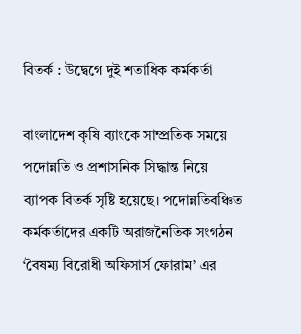বিতর্ক : উদ্বেগে দুই শতাধিক কর্মকর্তা

বাংলাদেশ কৃষি ব্যাংকে সাম্প্রতিক সময়ে পদোন্নতি ও প্রশাসনিক সিদ্ধান্ত নিয়ে ব্যাপক বিতর্ক সৃষ্টি হয়েছে। পদোন্নতিবঞ্চিত কর্মকর্তাদের একটি অরাজনৈতিক সংগঠন ‘বৈষম্য বিরোধী অফিসার্স ফোরাম’ এর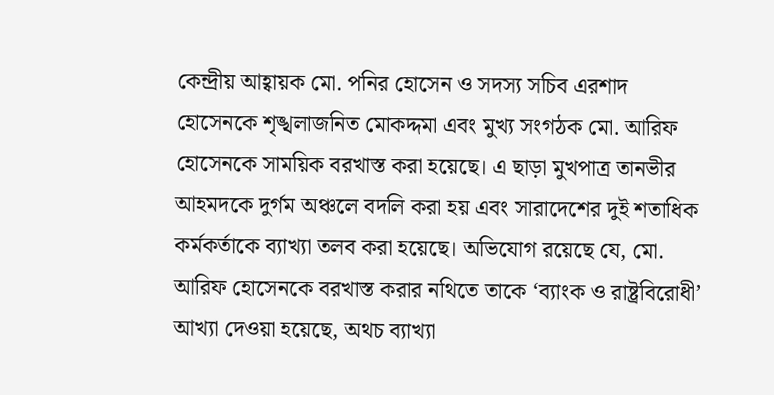কেন্দ্রীয় আহ্বায়ক মো. পনির হোসেন ও সদস্য সচিব এরশাদ হোসেনকে শৃঙ্খলাজনিত মোকদ্দমা এবং মুখ্য সংগঠক মো. আরিফ হোসেনকে সাময়িক বরখাস্ত করা হয়েছে। এ ছাড়া মুখপাত্র তানভীর আহমদকে দুর্গম অঞ্চলে বদলি করা হয় এবং সারাদেশের দুই শতাধিক কর্মকর্তাকে ব্যাখ্যা তলব করা হয়েছে। অভিযোগ রয়েছে যে, মো. আরিফ হোসেনকে বরখাস্ত করার নথিতে তাকে ‘ব্যাংক ও রাষ্ট্রবিরোধী’ আখ্যা দেওয়া হয়েছে, অথচ ব্যাখ্যা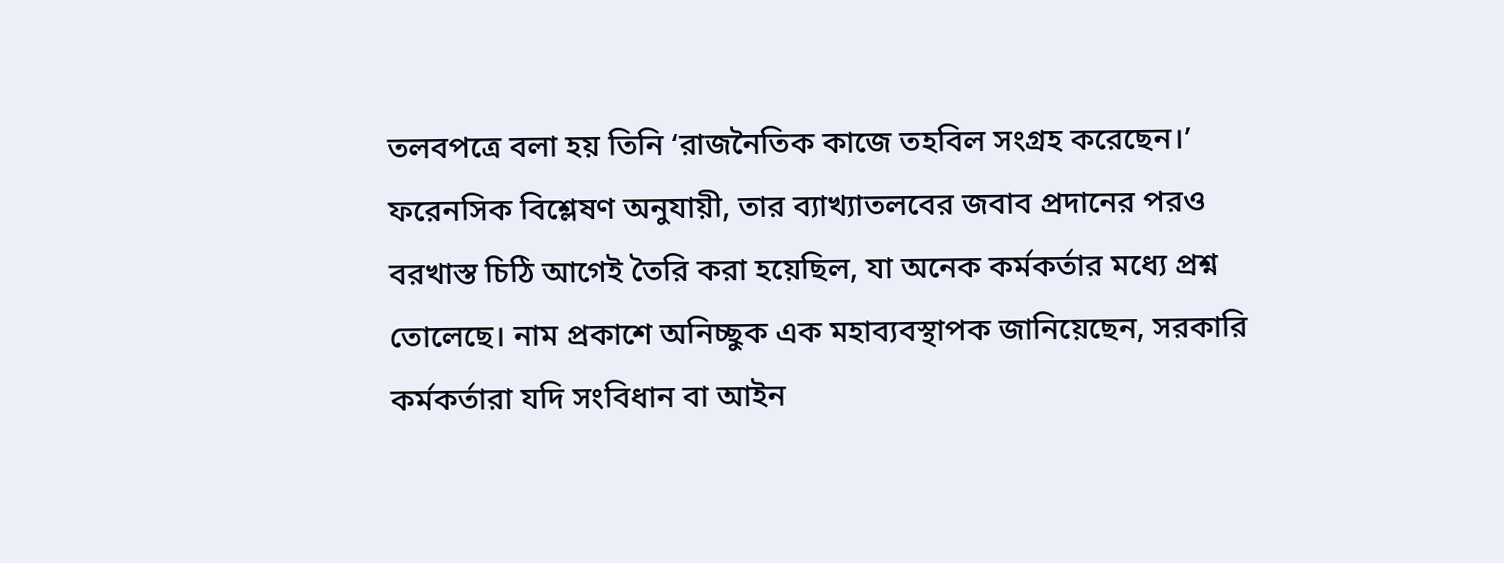তলবপত্রে বলা হয় তিনি ‘রাজনৈতিক কাজে তহবিল সংগ্রহ করেছেন।’ ফরেনসিক বিশ্লেষণ অনুযায়ী, তার ব্যাখ্যাতলবের জবাব প্রদানের পরও বরখাস্ত চিঠি আগেই তৈরি করা হয়েছিল, যা অনেক কর্মকর্তার মধ্যে প্রশ্ন তোলেছে। নাম প্রকাশে অনিচ্ছুক এক মহাব্যবস্থাপক জানিয়েছেন, সরকারি কর্মকর্তারা যদি সংবিধান বা আইন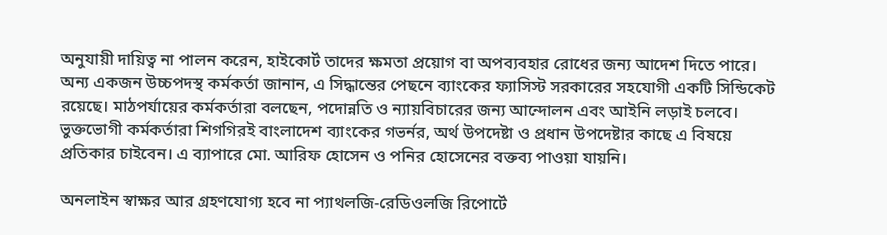অনুযায়ী দায়িত্ব না পালন করেন, হাইকোর্ট তাদের ক্ষমতা প্রয়োগ বা অপব্যবহার রোধের জন্য আদেশ দিতে পারে। অন্য একজন উচ্চপদস্থ কর্মকর্তা জানান, এ সিদ্ধান্তের পেছনে ব্যাংকের ফ্যাসিস্ট সরকারের সহযোগী একটি সিন্ডিকেট রয়েছে। মাঠপর্যায়ের কর্মকর্তারা বলছেন, পদোন্নতি ও ন্যায়বিচারের জন্য আন্দোলন এবং আইনি লড়াই চলবে। ভুক্তভোগী কর্মকর্তারা শিগগিরই বাংলাদেশ ব্যাংকের গভর্নর, অর্থ উপদেষ্টা ও প্রধান উপদেষ্টার কাছে এ বিষয়ে প্রতিকার চাইবেন। এ ব্যাপারে মো. আরিফ হোসেন ও পনির হোসেনের বক্তব্য পাওয়া যায়নি।

অনলাইন স্বাক্ষর আর গ্রহণযোগ্য হবে না প্যাথলজি-রেডিওলজি রিপোর্টে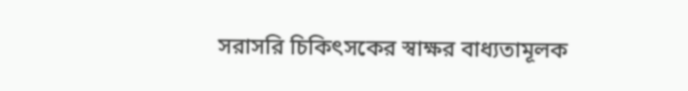সরাসরি চিকিৎসকের স্বাক্ষর বাধ্যতামূলক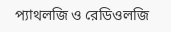প্যাথলজি ও রেডিওলজি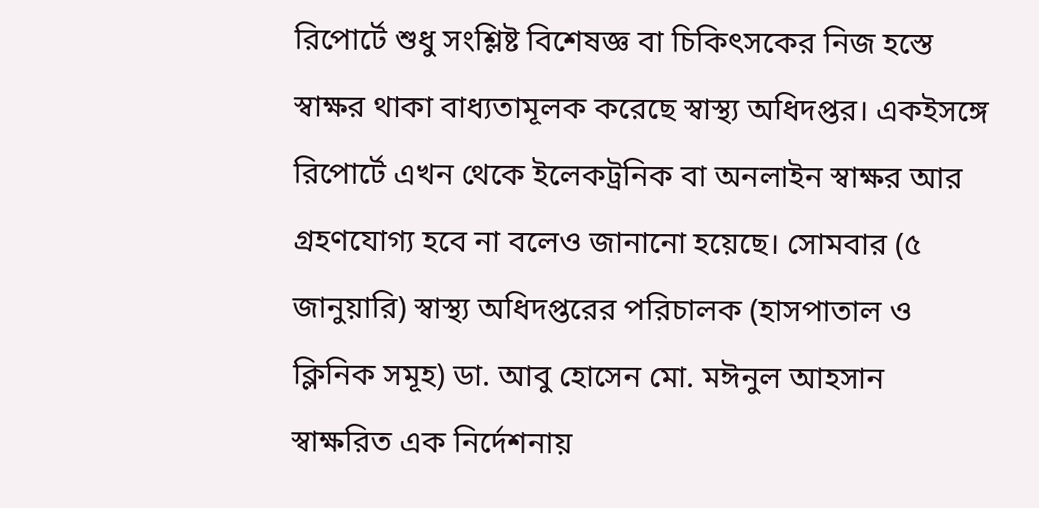রিপোর্টে শুধু সংশ্লিষ্ট বিশেষজ্ঞ বা চিকিৎসকের নিজ হস্তে স্বাক্ষর থাকা বাধ্যতামূলক করেছে স্বাস্থ্য অধিদপ্তর। একইসঙ্গে রিপোর্টে এখন থেকে ইলেকট্রনিক বা অনলাইন স্বাক্ষর আর গ্রহণযোগ্য হবে না বলেও জানানো হয়েছে। সোমবার (৫ জানুয়ারি) স্বাস্থ্য অধিদপ্তরের পরিচালক (হাসপাতাল ও ক্লিনিক সমূহ) ডা. আবু হোসেন মো. মঈনুল আহসান স্বাক্ষরিত এক নির্দেশনায়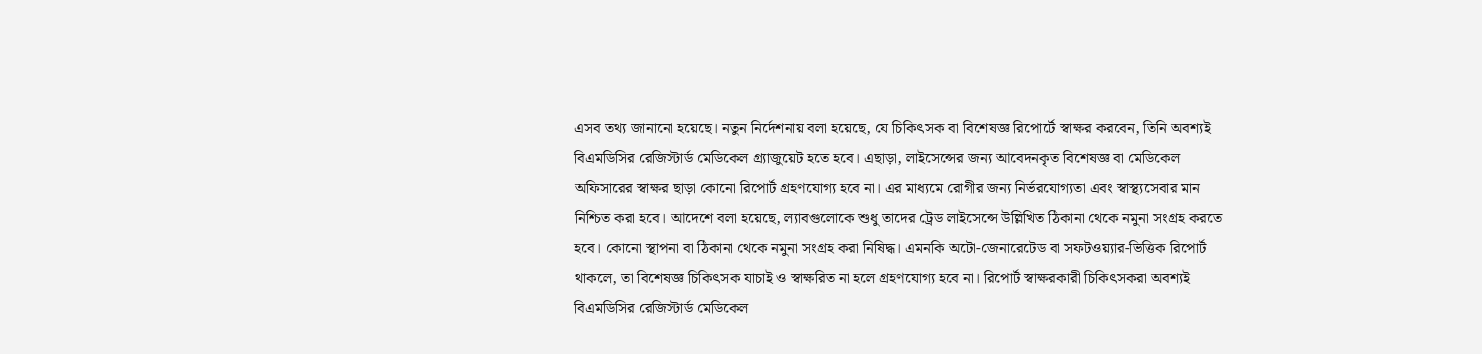এসব তথ্য জানানো হয়েছে। নতুন নির্দেশনায় বলা হয়েছে, যে চিকিৎসক বা বিশেষজ্ঞ রিপোর্টে স্বাক্ষর করবেন, তিনি অবশ্যই বিএমডিসির রেজিস্টার্ড মেডিকেল গ্র্যাজুয়েট হতে হবে। এছাড়া, লাইসেন্সের জন্য আবেদনকৃত বিশেষজ্ঞ বা মেডিকেল অফিসারের স্বাক্ষর ছাড়া কোনো রিপোর্ট গ্রহণযোগ্য হবে না। এর মাধ্যমে রোগীর জন্য নির্ভরযোগ্যতা এবং স্বাস্থ্যসেবার মান নিশ্চিত করা হবে। আদেশে বলা হয়েছে, ল্যাবগুলোকে শুধু তাদের ট্রেড লাইসেন্সে উল্লিখিত ঠিকানা থেকে নমুনা সংগ্রহ করতে হবে। কোনো স্থাপনা বা ঠিকানা থেকে নমুনা সংগ্রহ করা নিষিদ্ধ। এমনকি অটো-জেনারেটেড বা সফটওয়্যার-ভিত্তিক রিপোর্ট থাকলে, তা বিশেষজ্ঞ চিকিৎসক যাচাই ও স্বাক্ষরিত না হলে গ্রহণযোগ্য হবে না। রিপোর্ট স্বাক্ষরকারী চিকিৎসকরা অবশ্যই বিএমডিসির রেজিস্টার্ড মেডিকেল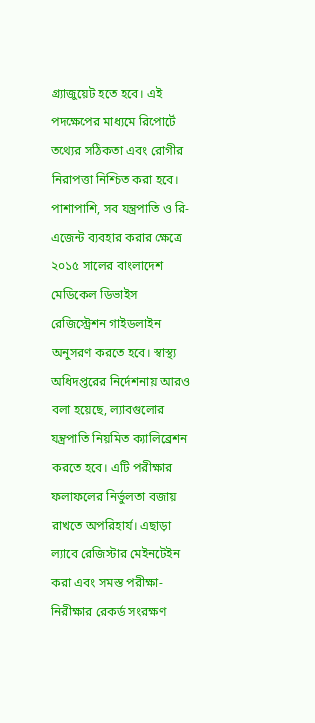গ্র্যাজুয়েট হতে হবে। এই পদক্ষেপের মাধ্যমে রিপোর্টে তথ্যের সঠিকতা এবং রোগীর নিরাপত্তা নিশ্চিত করা হবে। পাশাপাশি, সব যন্ত্রপাতি ও রি-এজেন্ট ব্যবহার করার ক্ষেত্রে ২০১৫ সালের বাংলাদেশ মেডিকেল ডিভাইস রেজিস্ট্রেশন গাইডলাইন অনুসরণ করতে হবে। স্বাস্থ্য অধিদপ্তরের নির্দেশনায় আরও বলা হয়েছে, ল্যাবগুলোর যন্ত্রপাতি নিয়মিত ক্যালিব্রেশন করতে হবে। এটি পরীক্ষার ফলাফলের নির্ভুলতা বজায় রাখতে অপরিহার্য। এছাড়া ল্যাবে রেজিস্টার মেইনটেইন করা এবং সমস্ত পরীক্ষা-নিরীক্ষার রেকর্ড সংরক্ষণ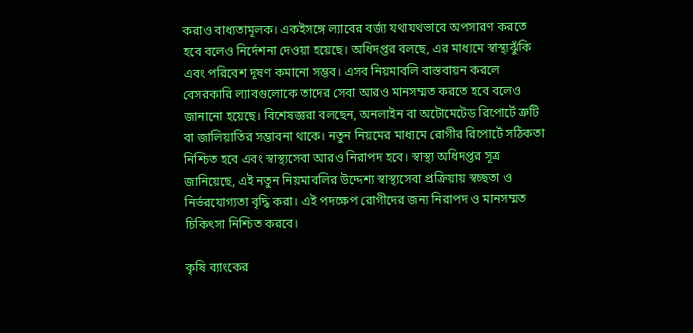করাও বাধ্যতামূলক। একইসঙ্গে ল্যাবের বর্জ্য যথাযথভাবে অপসারণ করতে হবে বলেও নির্দেশনা দেওয়া হয়েছে। অধিদপ্তর বলছে, এর মাধ্যমে স্বাস্থ্যঝুঁকি এবং পরিবেশ দূষণ কমানো সম্ভব। এসব নিয়মাবলি বাস্তবায়ন করলে বেসরকারি ল্যাবগুলোকে তাদের সেবা আরও মানসম্মত করতে হবে বলেও জানানো হয়েছে। বিশেষজ্ঞরা বলছেন, অনলাইন বা অটোমেটেড রিপোর্টে ত্রুটি বা জালিয়াতির সম্ভাবনা থাকে। নতুন নিয়মের মাধ্যমে রোগীর রিপোর্টে সঠিকতা নিশ্চিত হবে এবং স্বাস্থ্যসেবা আরও নিরাপদ হবে। স্বাস্থ্য অধিদপ্তর সূত্র জানিয়েছে, এই নতুন নিয়মাবলির উদ্দেশ্য স্বাস্থ্যসেবা প্রক্রিয়ায় স্বচ্ছতা ও নির্ভরযোগ্যতা বৃদ্ধি করা। এই পদক্ষেপ রোগীদের জন্য নিরাপদ ও মানসম্মত চিকিৎসা নিশ্চিত করবে।

কৃষি ব্যাংকের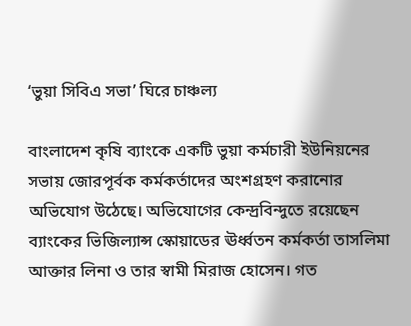‘ভুয়া সিবিএ সভা’ ঘিরে চাঞ্চল্য

বাংলাদেশ কৃষি ব্যাংকে একটি ভুয়া কর্মচারী ইউনিয়নের সভায় জোরপূর্বক কর্মকর্তাদের অংশগ্রহণ করানোর অভিযোগ উঠেছে। অভিযোগের কেন্দ্রবিন্দুতে রয়েছেন ব্যাংকের ভিজিল্যান্স স্কোয়াডের ঊর্ধ্বতন কর্মকর্তা তাসলিমা আক্তার লিনা ও তার স্বামী মিরাজ হোসেন। গত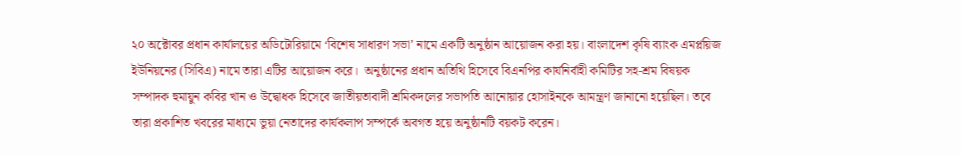২০ অক্টোবর প্রধান কার্যালয়ের অডিটোরিয়ামে ‘বিশেষ সাধারণ সভা’ নামে একটি অনুষ্ঠান আয়োজন করা হয়। বাংলাদেশ কৃষি ব্যাংক এমপ্লয়িজ ইউনিয়নের (সিবিএ) নামে তারা এটির আয়োজন করে।  অনুষ্ঠানের প্রধান অতিথি হিসেবে বিএনপির কার্যনির্বাহী কমিটির সহ-শ্রম বিষয়ক সম্পাদক হুমায়ুন কবির খান ও উদ্বোধক হিসেবে জাতীয়তাবাদী শ্রমিকদলের সভাপতি আনোয়ার হোসাইনকে আমন্ত্রণ জানানো হয়েছিল। তবে তারা প্রকাশিত খবরের মাধ্যমে ভুয়া নেতাদের কার্যকলাপ সম্পর্কে অবগত হয়ে অনুষ্ঠানটি বয়কট করেন।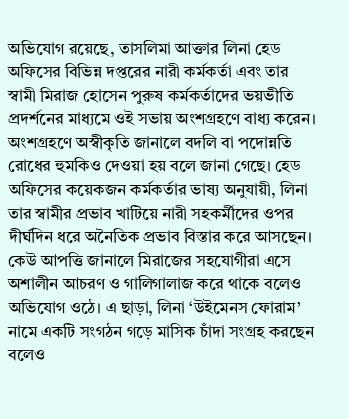অভিযোগ রয়েছে, তাসলিমা আক্তার লিনা হেড অফিসের বিভিন্ন দপ্তরের নারী কর্মকর্তা এবং তার স্বামী মিরাজ হোসেন পুরুষ কর্মকর্তাদের ভয়ভীতি প্রদর্শনের মাধ্যমে ওই সভায় অংশগ্রহণে বাধ্য করেন। অংশগ্রহণে অস্বীকৃতি জানালে বদলি বা পদোন্নতি রোধের হুমকিও দেওয়া হয় বলে জানা গেছে। হেড অফিসের কয়েকজন কর্মকর্তার ভাষ্য অনুযায়ী, লিনা তার স্বামীর প্রভাব খাটিয়ে নারী সহকর্মীদের ওপর দীর্ঘদিন ধরে অনৈতিক প্রভাব বিস্তার করে আসছেন। কেউ আপত্তি জানালে মিরাজের সহযোগীরা এসে অশালীন আচরণ ও গালিগালাজ করে থাকে বলেও অভিযোগ ওঠে। এ ছাড়া, লিনা ‘উইমেনস ফোরাম’ নামে একটি সংগঠন গড়ে মাসিক চাঁদা সংগ্রহ করছেন বলেও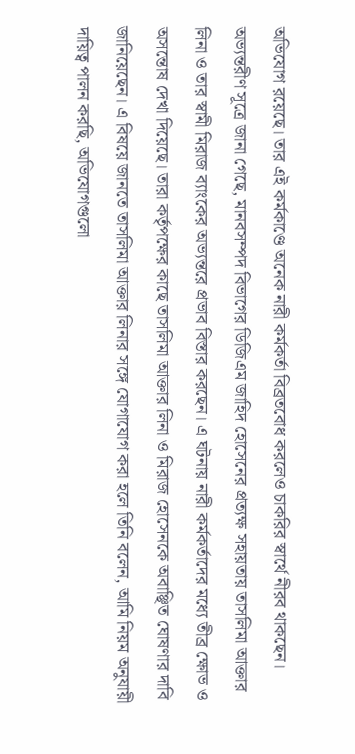অভিযোগ রয়েছে। তার এই কর্মকাণ্ডে অনেক নারী কর্মকর্তা বিব্রতবোধ করলেও চাকরির স্বার্থে নীরব থাকছেন। অভ্যন্তরীণ সূত্রে জানা গেছে, মানবসম্পদ বিভাগের ডিজিএম জাহিদ হোসেনের প্রত্যক্ষ সহায়তায় তাসলিমা আক্তার লিনা ও তার স্বামী মিরাজ ব্যাংকের অভ্যন্তরে প্রভাব বিস্তার করছেন। এ ঘটনায় নারী কর্মকর্তাদের মধ্যে তীব্র ক্ষোভ ও অসন্তোষ দেখা দিয়েছে। তারা কর্তৃপক্ষের কাছে তাসলিমা আক্তার লিনা ও মিরাজ হোসেনকে অবাঞ্ছিত ঘোষণার দাবি জানিয়েছেন। এ বিষয়ে জানতে তাসলিমা আক্তার লিনার সঙ্গে যোগাযোগ করা হলে তিনি বলেন, আমি নিয়ম অনুযায়ী দায়িত্ব পালন করছি, অভিযোগগুলো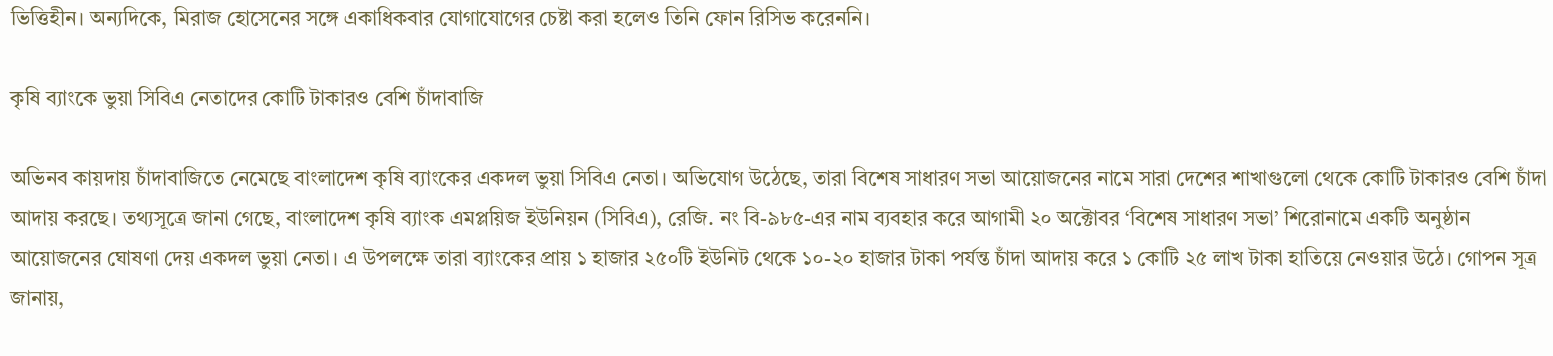ভিত্তিহীন। অন্যদিকে, মিরাজ হোসেনের সঙ্গে একাধিকবার যোগাযোগের চেষ্টা করা হলেও তিনি ফোন রিসিভ করেননি।

কৃষি ব্যাংকে ভুয়া সিবিএ নেতাদের কোটি টাকারও বেশি চাঁদাবাজি

অভিনব কায়দায় চাঁদাবাজিতে নেমেছে বাংলাদেশ কৃষি ব্যাংকের একদল ভুয়া সিবিএ নেতা। অভিযোগ উঠেছে, তারা বিশেষ সাধারণ সভা আয়োজনের নামে সারা দেশের শাখাগুলো থেকে কোটি টাকারও বেশি চাঁদা আদায় করছে। তথ্যসূত্রে জানা গেছে, বাংলাদেশ কৃষি ব্যাংক এমপ্লয়িজ ইউনিয়ন (সিবিএ), রেজি. নং বি-৯৮৫-এর নাম ব্যবহার করে আগামী ২০ অক্টোবর ‘বিশেষ সাধারণ সভা’ শিরোনামে একটি অনুষ্ঠান আয়োজনের ঘোষণা দেয় একদল ভুয়া নেতা। এ উপলক্ষে তারা ব্যাংকের প্রায় ১ হাজার ২৫০টি ইউনিট থেকে ১০-২০ হাজার টাকা পর্যন্ত চাঁদা আদায় করে ১ কোটি ২৫ লাখ টাকা হাতিয়ে নেওয়ার উঠে। গোপন সূত্র জানায়,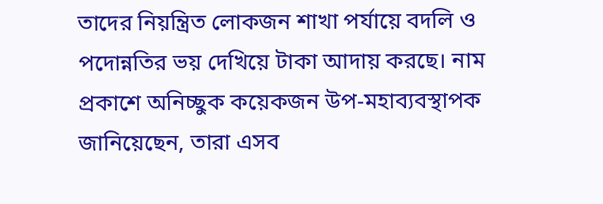তাদের নিয়ন্ত্রিত লোকজন শাখা পর্যায়ে বদলি ও পদোন্নতির ভয় দেখিয়ে টাকা আদায় করছে। নাম প্রকাশে অনিচ্ছুক কয়েকজন উপ-মহাব্যবস্থাপক জানিয়েছেন, তারা এসব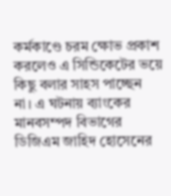কর্মকাণ্ডে চরম ক্ষোভ প্রকাশ করলেও এ সিন্ডিকেটের ভয়ে কিছু বলার সাহস পাচ্ছেন না। এ ঘটনায় ব্যাংকের মানবসম্পদ বিভাগের ডিজিএম জাহিদ হোসেনের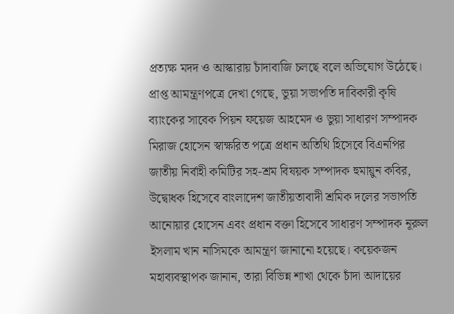প্রত্যক্ষ মদদ ও আস্কারায় চাঁদাবাজি চলছে বলে অভিযোগ উঠেছে। প্রাপ্ত আমন্ত্রণপত্রে দেখা গেছে, ভুয়া সভাপতি দাবিকারী কৃষি ব্যাংকের সাবেক পিয়ন ফয়েজ আহমেদ ও ভুয়া সাধারণ সম্পাদক মিরাজ হোসেন স্বাক্ষরিত পত্রে প্রধান অতিথি হিসেবে বিএনপির জাতীয় নির্বাহী কমিটির সহ-শ্রম বিষয়ক সম্পাদক হুমায়ুন কবির, উদ্বোধক হিসেবে বাংলাদেশ জাতীয়তাবাদী শ্রমিক দলের সভাপতি আনোয়ার হোসেন এবং প্রধান বক্তা হিসেবে সাধারণ সম্পাদক নূরুল ইসলাম খান নাসিমকে আমন্ত্রণ জানানো হয়েছে। কয়েকজন মহাব্যবস্থাপক জানান, তারা বিভিন্ন শাখা থেকে চাঁদা আদায়ের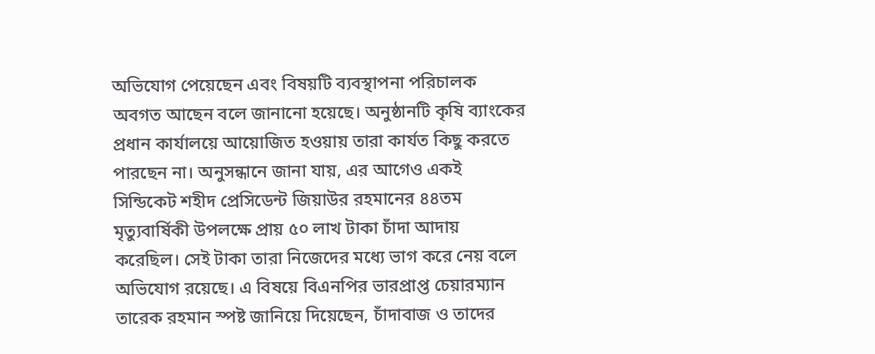অভিযোগ পেয়েছেন এবং বিষয়টি ব্যবস্থাপনা পরিচালক অবগত আছেন বলে জানানো হয়েছে। অনুষ্ঠানটি কৃষি ব্যাংকের প্রধান কার্যালয়ে আয়োজিত হওয়ায় তারা কার্যত কিছু করতে পারছেন না। অনুসন্ধানে জানা যায়, এর আগেও একই সিন্ডিকেট শহীদ প্রেসিডেন্ট জিয়াউর রহমানের ৪৪তম মৃত্যুবার্ষিকী উপলক্ষে প্রায় ৫০ লাখ টাকা চাঁদা আদায় করেছিল। সেই টাকা তারা নিজেদের মধ্যে ভাগ করে নেয় বলে অভিযোগ রয়েছে। এ বিষয়ে বিএনপির ভারপ্রাপ্ত চেয়ারম্যান তারেক রহমান স্পষ্ট জানিয়ে দিয়েছেন, চাঁদাবাজ ও তাদের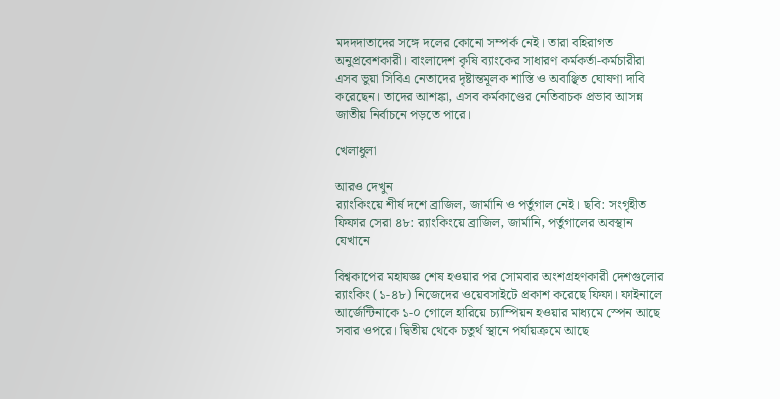মদদদাতাদের সঙ্গে দলের কোনো সম্পর্ক নেই। তারা বহিরাগত অনুপ্রবেশকারী। বাংলাদেশ কৃষি ব্যাংকের সাধারণ কর্মকর্তা-কর্মচারীরা এসব ভুয়া সিবিএ নেতাদের দৃষ্টান্তমূলক শাস্তি ও অবাঞ্ছিত ঘোষণা দাবি করেছেন। তাদের আশঙ্কা, এসব কর্মকাণ্ডের নেতিবাচক প্রভাব আসন্ন জাতীয় নির্বাচনে পড়তে পারে।

খেলাধুলা

আরও দেখুন
র‌্যাংকিংয়ে শীর্ষ দশে ব্রাজিল, জার্মানি ও পর্তুগাল নেই। ছবি: সংগৃহীত
ফিফার সেরা ৪৮: র‌্যাংকিংয়ে ব্রাজিল, জার্মানি, পর্তুগালের অবস্থান যেখানে

বিশ্বকাপের মহাযজ্ঞ শেষ হওয়ার পর সোমবার অংশগ্রহণকারী দেশগুলোর র‌্যাংকিং (১-৪৮) নিজেদের ওয়েবসাইটে প্রকাশ করেছে ফিফা। ফাইনালে আর্জেন্টিনাকে ১-০ গোলে হারিয়ে চ্যাম্পিয়ন হওয়ার মাধ্যমে স্পেন আছে সবার ওপরে। দ্বিতীয় থেকে চতুর্থ স্থানে পর্যায়ক্রমে আছে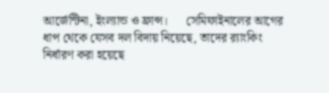আর্জেন্টিনা, ইংল্যান্ড ও ফ্রান্স।      সেমিফাইনালের আগের ধাপ থেকে যেসব দল বিদায় নিয়েছে, তাদের র‌্যাংকিং নির্ধারণ করা হয়েছে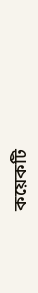কয়েকটি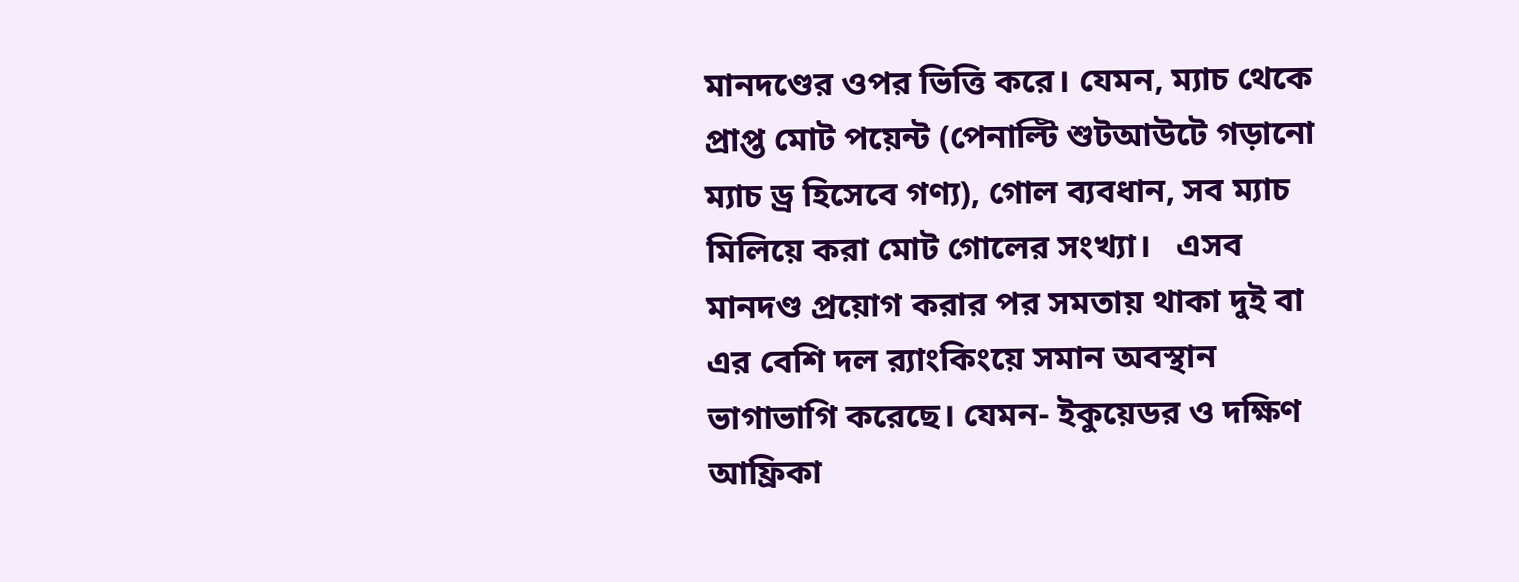মানদণ্ডের ওপর ভিত্তি করে। যেমন, ম্যাচ থেকে প্রাপ্ত মোট পয়েন্ট (পেনাল্টি শুটআউটে গড়ানো ম্যাচ ড্র হিসেবে গণ্য), গোল ব্যবধান, সব ম্যাচ মিলিয়ে করা মোট গোলের সংখ্যা।   এসব মানদণ্ড প্রয়োগ করার পর সমতায় থাকা দুই বা এর বেশি দল র‌্যাংকিংয়ে সমান অবস্থান ভাগাভাগি করেছে। যেমন- ইকুয়েডর ও দক্ষিণ আফ্রিকা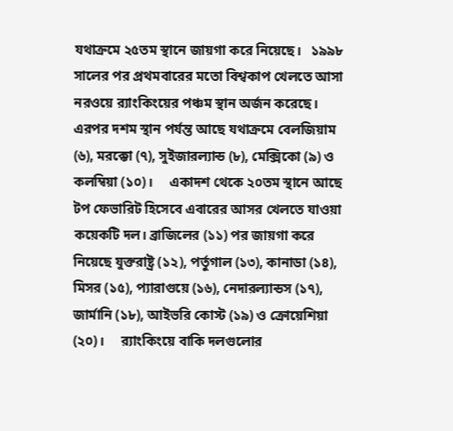যথাক্রমে ২৫তম স্থানে জায়গা করে নিয়েছে।   ১৯৯৮ সালের পর প্রথমবারের মতো বিশ্বকাপ খেলতে আসা নরওয়ে র‌্যাংকিংয়ের পঞ্চম স্থান অর্জন করেছে। এরপর দশম স্থান পর্যন্ত আছে যথাক্রমে বেলজিয়াম (৬), মরক্কো (৭), সুইজারল্যান্ড (৮), মেক্সিকো (৯) ও কলম্বিয়া (১০)।     একাদশ থেকে ২০তম স্থানে আছে টপ ফেভারিট হিসেবে এবারের আসর খেলতে যাওয়া কয়েকটি দল। ব্রাজিলের (১১) পর জায়গা করে নিয়েছে যুক্তরাষ্ট্র (১২), পর্তুগাল (১৩), কানাডা (১৪), মিসর (১৫), প্যারাগুয়ে (১৬), নেদারল্যান্ডস (১৭), জার্মানি (১৮), আইভরি কোস্ট (১৯) ও ক্রোয়েশিয়া (২০)।     র‌্যাংকিংয়ে বাকি দলগুলোর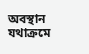অবস্থান যথাক্রমে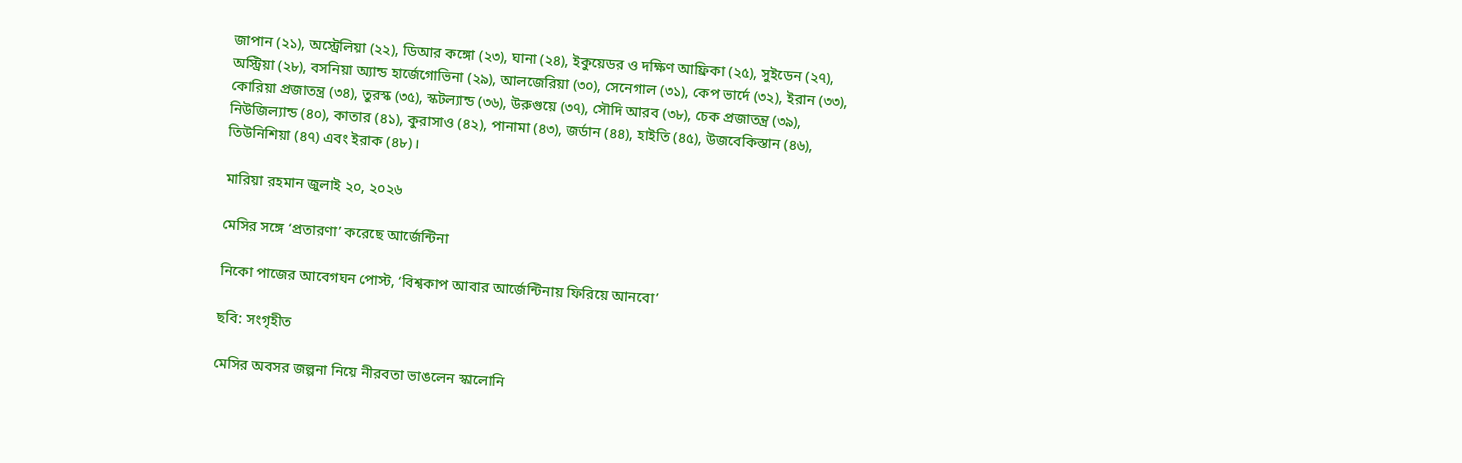জাপান (২১), অস্ট্রেলিয়া (২২), ডিআর কঙ্গো (২৩), ঘানা (২৪), ইকুয়েডর ও দক্ষিণ আফ্রিকা (২৫), সুইডেন (২৭), অস্ট্রিয়া (২৮), বসনিয়া অ্যান্ড হার্জেগোভিনা (২৯), আলজেরিয়া (৩০), সেনেগাল (৩১), কেপ ভার্দে (৩২), ইরান (৩৩), কোরিয়া প্রজাতন্ত্র (৩৪), তুরস্ক (৩৫), স্কটল্যান্ড (৩৬), উরুগুয়ে (৩৭), সৌদি আরব (৩৮), চেক প্রজাতন্ত্র (৩৯), নিউজিল্যান্ড (৪০), কাতার (৪১), কুরাসাও (৪২), পানামা (৪৩), জর্ডান (৪৪), হাইতি (৪৫), উজবেকিস্তান (৪৬), তিউনিশিয়া (৪৭) এবং ইরাক (৪৮)।

মারিয়া রহমান জুলাই ২০, ২০২৬

মেসির সঙ্গে ‘প্রতারণা’ করেছে আর্জেন্টিনা

নিকো পাজের আবেগঘন পোস্ট, ‘বিশ্বকাপ আবার আর্জেন্টিনায় ফিরিয়ে আনবো’

ছবি: সংগৃহীত

মেসির অবসর জল্পনা নিয়ে নীরবতা ভাঙলেন স্কালোনি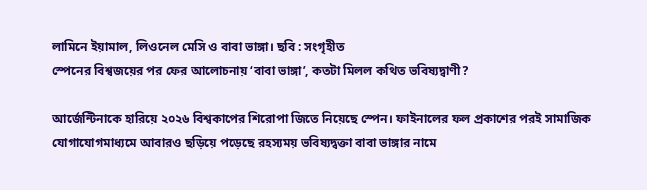লামিনে ইয়ামাল, লিওনেল মেসি ও বাবা ভাঙ্গা। ছবি : সংগৃহীত
স্পেনের বিশ্বজয়ের পর ফের আলোচনায় ‘বাবা ভাঙ্গা’, কতটা মিলল কথিত ভবিষ্যদ্বাণী?

আর্জেন্টিনাকে হারিয়ে ২০২৬ বিশ্বকাপের শিরোপা জিতে নিয়েছে স্পেন। ফাইনালের ফল প্রকাশের পরই সামাজিক যোগাযোগমাধ্যমে আবারও ছড়িয়ে পড়েছে রহস্যময় ভবিষ্যদ্বক্তা বাবা ভাঙ্গার নামে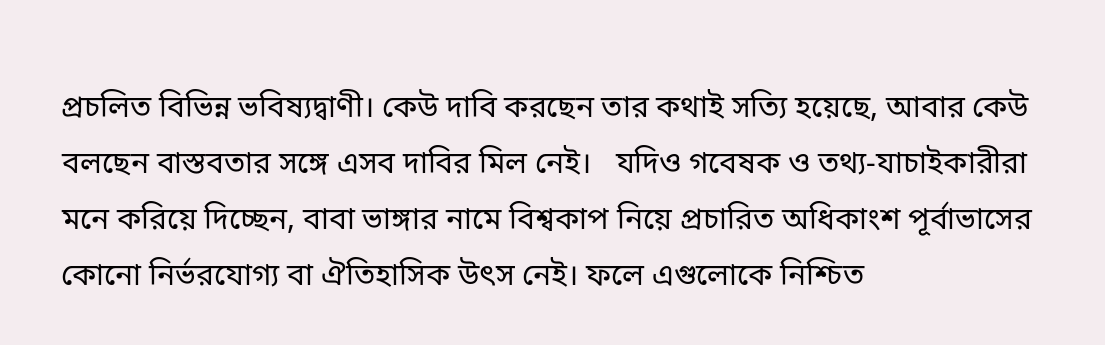প্রচলিত বিভিন্ন ভবিষ্যদ্বাণী। কেউ দাবি করছেন তার কথাই সত্যি হয়েছে, আবার কেউ বলছেন বাস্তবতার সঙ্গে এসব দাবির মিল নেই।   যদিও গবেষক ও তথ্য-যাচাইকারীরা মনে করিয়ে দিচ্ছেন, বাবা ভাঙ্গার নামে বিশ্বকাপ নিয়ে প্রচারিত অধিকাংশ পূর্বাভাসের কোনো নির্ভরযোগ্য বা ঐতিহাসিক উৎস নেই। ফলে এগুলোকে নিশ্চিত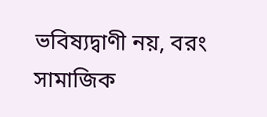ভবিষ্যদ্বাণী নয়, বরং সামাজিক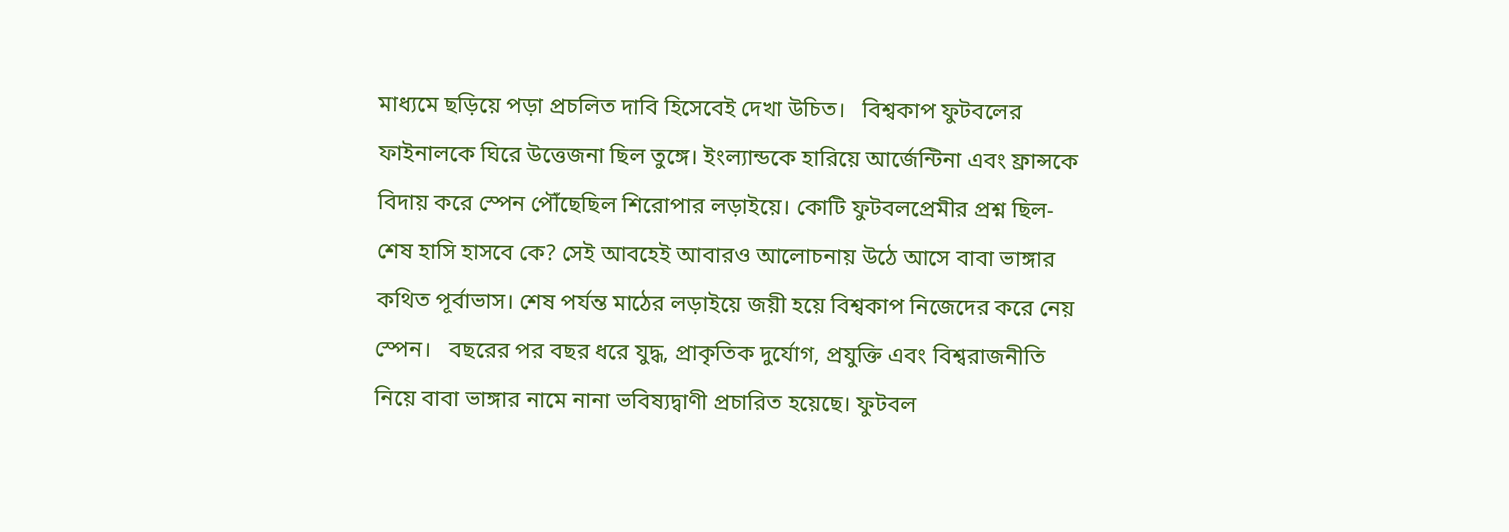মাধ্যমে ছড়িয়ে পড়া প্রচলিত দাবি হিসেবেই দেখা উচিত।   বিশ্বকাপ ফুটবলের ফাইনালকে ঘিরে উত্তেজনা ছিল তুঙ্গে। ইংল্যান্ডকে হারিয়ে আর্জেন্টিনা এবং ফ্রান্সকে বিদায় করে স্পেন পৌঁছেছিল শিরোপার লড়াইয়ে। কোটি ফুটবলপ্রেমীর প্রশ্ন ছিল- শেষ হাসি হাসবে কে? সেই আবহেই আবারও আলোচনায় উঠে আসে বাবা ভাঙ্গার কথিত পূর্বাভাস। শেষ পর্যন্ত মাঠের লড়াইয়ে জয়ী হয়ে বিশ্বকাপ নিজেদের করে নেয় স্পেন।   বছরের পর বছর ধরে যুদ্ধ, প্রাকৃতিক দুর্যোগ, প্রযুক্তি এবং বিশ্বরাজনীতি নিয়ে বাবা ভাঙ্গার নামে নানা ভবিষ্যদ্বাণী প্রচারিত হয়েছে। ফুটবল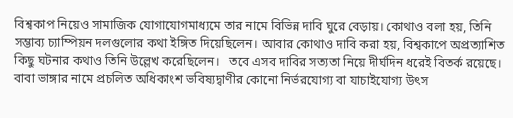বিশ্বকাপ নিয়েও সামাজিক যোগাযোগমাধ্যমে তার নামে বিভিন্ন দাবি ঘুরে বেড়ায়। কোথাও বলা হয়, তিনি সম্ভাব্য চ্যাম্পিয়ন দলগুলোর কথা ইঙ্গিত দিয়েছিলেন। আবার কোথাও দাবি করা হয়, বিশ্বকাপে অপ্রত্যাশিত কিছু ঘটনার কথাও তিনি উল্লেখ করেছিলেন।   তবে এসব দাবির সত্যতা নিয়ে দীর্ঘদিন ধরেই বিতর্ক রয়েছে। বাবা ভাঙ্গার নামে প্রচলিত অধিকাংশ ভবিষ্যদ্বাণীর কোনো নির্ভরযোগ্য বা যাচাইযোগ্য উৎস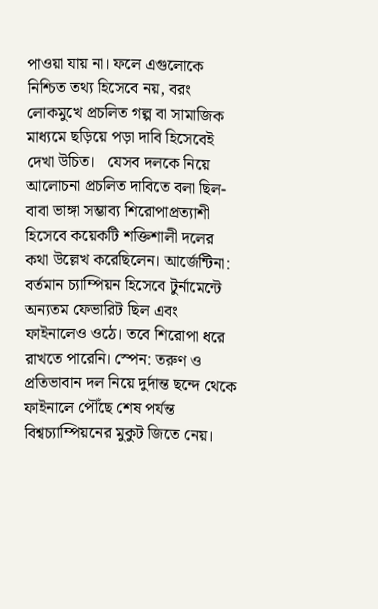পাওয়া যায় না। ফলে এগুলোকে নিশ্চিত তথ্য হিসেবে নয়, বরং লোকমুখে প্রচলিত গল্প বা সামাজিক মাধ্যমে ছড়িয়ে পড়া দাবি হিসেবেই দেখা উচিত।   যেসব দলকে নিয়ে আলোচনা প্রচলিত দাবিতে বলা ছিল- বাবা ভাঙ্গা সম্ভাব্য শিরোপাপ্রত্যাশী হিসেবে কয়েকটি শক্তিশালী দলের কথা উল্লেখ করেছিলেন। আর্জেন্টিনা: বর্তমান চ্যাম্পিয়ন হিসেবে টুর্নামেন্টে অন্যতম ফেভারিট ছিল এবং ফাইনালেও ওঠে। তবে শিরোপা ধরে রাখতে পারেনি। স্পেন: তরুণ ও প্রতিভাবান দল নিয়ে দুর্দান্ত ছন্দে থেকে ফাইনালে পৌঁছে শেষ পর্যন্ত বিশ্বচ্যাম্পিয়নের মুকুট জিতে নেয়।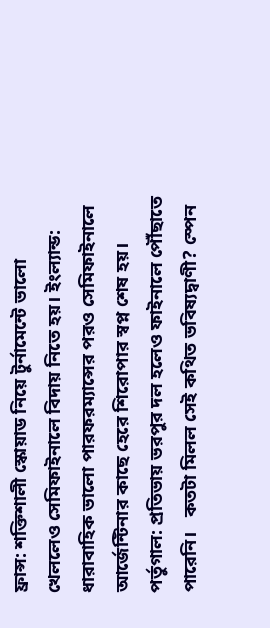ফ্রান্স: শক্তিশালী স্কোয়াড নিয়ে টুর্নামেন্টে ভালো খেললেও সেমিফাইনালে বিদায় নিতে হয়। ইংল্যান্ড: ধারাবাহিক ভালো পারফরম্যান্সের পরও সেমিফাইনালে আর্জেন্টিনার কাছে হেরে শিরোপার স্বপ্ন শেষ হয়। পর্তুগাল: প্রতিভায় ভরপুর দল হলেও ফাইনালে পৌঁছাতে পারেনি।   কতটা মিলল সেই কথিত ভবিষ্যদ্বাণী? স্পেন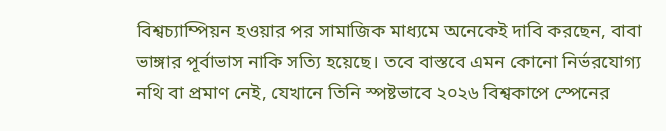বিশ্বচ্যাম্পিয়ন হওয়ার পর সামাজিক মাধ্যমে অনেকেই দাবি করছেন, বাবা ভাঙ্গার পূর্বাভাস নাকি সত্যি হয়েছে। তবে বাস্তবে এমন কোনো নির্ভরযোগ্য নথি বা প্রমাণ নেই, যেখানে তিনি স্পষ্টভাবে ২০২৬ বিশ্বকাপে স্পেনের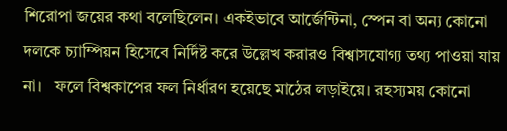শিরোপা জয়ের কথা বলেছিলেন। একইভাবে আর্জেন্টিনা, স্পেন বা অন্য কোনো দলকে চ্যাম্পিয়ন হিসেবে নির্দিষ্ট করে উল্লেখ করারও বিশ্বাসযোগ্য তথ্য পাওয়া যায় না।   ফলে বিশ্বকাপের ফল নির্ধারণ হয়েছে মাঠের লড়াইয়ে। রহস্যময় কোনো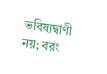ভবিষ্যদ্বাণী নয়; বরং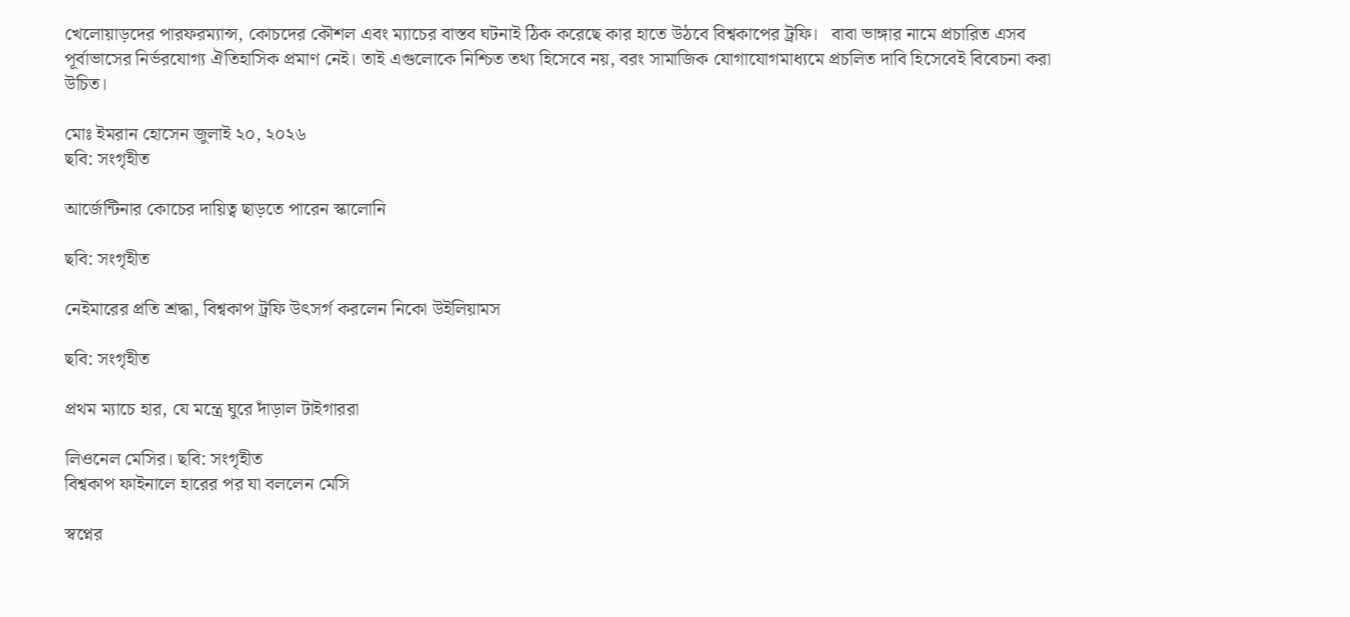খেলোয়াড়দের পারফরম্যান্স, কোচদের কৌশল এবং ম্যাচের বাস্তব ঘটনাই ঠিক করেছে কার হাতে উঠবে বিশ্বকাপের ট্রফি।   বাবা ভাঙ্গার নামে প্রচারিত এসব পূর্বাভাসের নির্ভরযোগ্য ঐতিহাসিক প্রমাণ নেই। তাই এগুলোকে নিশ্চিত তথ্য হিসেবে নয়, বরং সামাজিক যোগাযোগমাধ্যমে প্রচলিত দাবি হিসেবেই বিবেচনা করা উচিত।

মোঃ ইমরান হোসেন জুলাই ২০, ২০২৬
ছবি: সংগৃহীত

আর্জেন্টিনার কোচের দায়িত্ব ছাড়তে পারেন স্কালোনি

ছবি: সংগৃহীত

নেইমারের প্রতি শ্রদ্ধা, বিশ্বকাপ ট্রফি উৎসর্গ করলেন নিকো উইলিয়ামস

ছবি: সংগৃহীত

প্রথম ম্যাচে হার, যে মন্ত্রে ঘুরে দাঁড়াল টাইগাররা

লিওনেল মেসির। ছবি: সংগৃহীত
বিশ্বকাপ ফাইনালে হারের পর যা বললেন মেসি

স্বপ্নের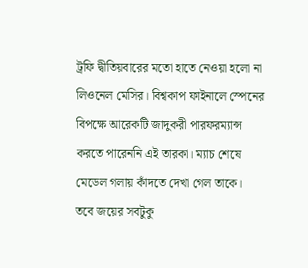ট্রফি দ্বীতিয়বারের মতো হাতে নেওয়া হলো না লিওনেল মেসির। বিশ্বকাপ ফাইনালে স্পেনের বিপক্ষে আরেকটি জাদুকরী পারফরম্যান্স করতে পারেননি এই তারকা। ম্যাচ শেষে মেডেল গলায় কাঁদতে দেখা গেল তাকে। তবে জয়ের সবটুকু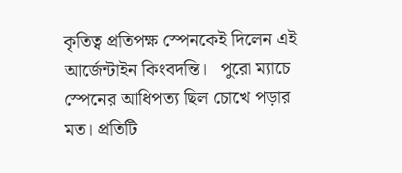কৃতিত্ব প্রতিপক্ষ স্পেনকেই দিলেন এই আর্জেন্টাইন কিংবদন্তি।   পুরো ম্যাচে স্পেনের আধিপত্য ছিল চোখে পড়ার মত। প্রতিটি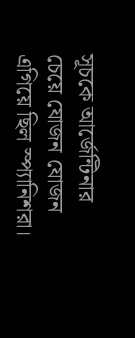সূচকে আর্জেন্টিনার চেয়ে যোজন যোজন এগিয়ে ছিল স্প্যানিশরা।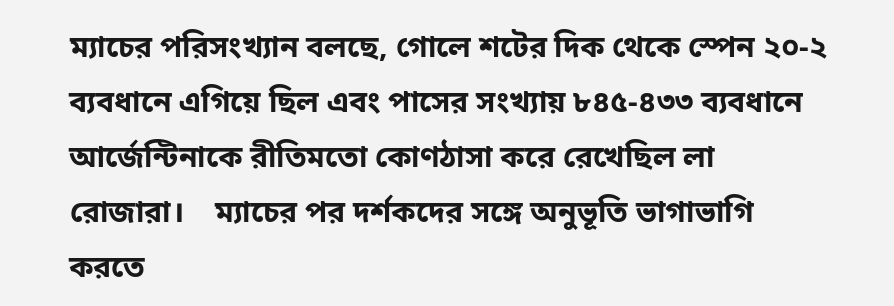ম্যাচের পরিসংখ্যান বলছে, গোলে শটের দিক থেকে স্পেন ২০-২ ব্যবধানে এগিয়ে ছিল এবং পাসের সংখ্যায় ৮৪৫-৪৩৩ ব্যবধানে আর্জেন্টিনাকে রীতিমতো কোণঠাসা করে রেখেছিল লা রোজারা।    ম্যাচের পর দর্শকদের সঙ্গে অনুভূতি ভাগাভাগি করতে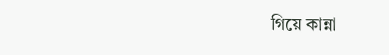গিয়ে কান্না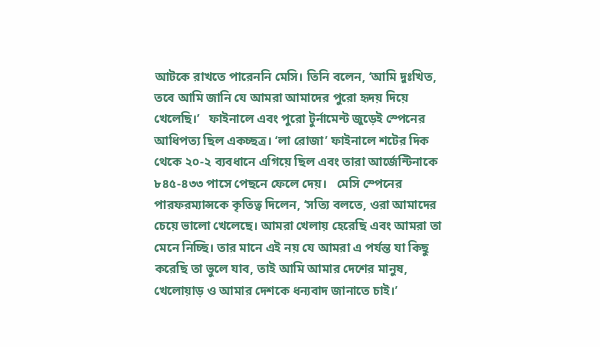আটকে রাখতে পারেননি মেসি। তিনি বলেন, ‘আমি দুঃখিত, তবে আমি জানি যে আমরা আমাদের পুরো হৃদয় দিয়ে খেলেছি।’   ফাইনালে এবং পুরো টুর্নামেন্ট জুড়েই স্পেনের আধিপত্য ছিল একচ্ছত্র। ‘লা রোজা’ ফাইনালে শটের দিক থেকে ২০-২ ব্যবধানে এগিয়ে ছিল এবং তারা আর্জেন্টিনাকে ৮৪৫-৪৩৩ পাসে পেছনে ফেলে দেয়।   মেসি স্পেনের পারফরম্যান্সকে কৃতিত্ব দিলেন, ‘সত্যি বলতে, ওরা আমাদের চেয়ে ভালো খেলেছে। আমরা খেলায় হেরেছি এবং আমরা তা মেনে নিচ্ছি। তার মানে এই নয় যে আমরা এ পর্যন্ত যা কিছু করেছি তা ভুলে যাব, তাই আমি আমার দেশের মানুষ, খেলোয়াড় ও আমার দেশকে ধন্যবাদ জানাতে চাই।’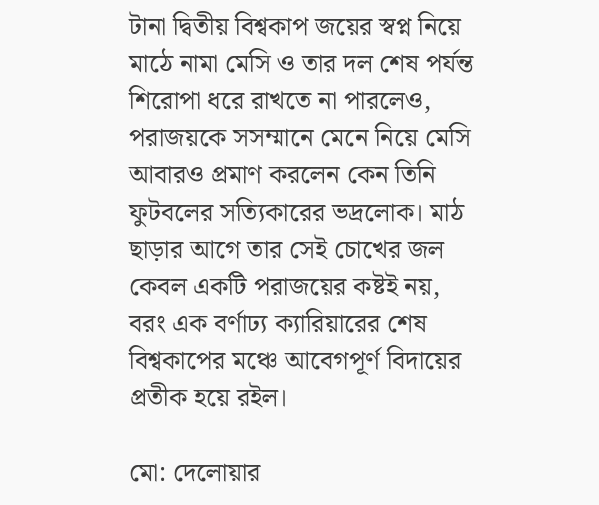টানা দ্বিতীয় বিশ্বকাপ জয়ের স্বপ্ন নিয়ে মাঠে নামা মেসি ও তার দল শেষ পর্যন্ত শিরোপা ধরে রাখতে না পারলেও, পরাজয়কে সসম্মানে মেনে নিয়ে মেসি আবারও প্রমাণ করলেন কেন তিনি ফুটবলের সত্যিকারের ভদ্রলোক। মাঠ ছাড়ার আগে তার সেই চোখের জল কেবল একটি পরাজয়ের কষ্টই নয়, বরং এক বর্ণাঢ্য ক্যারিয়ারের শেষ বিশ্বকাপের মঞ্চে আবেগপূর্ণ বিদায়ের প্রতীক হয়ে রইল।

মো: দেলোয়ার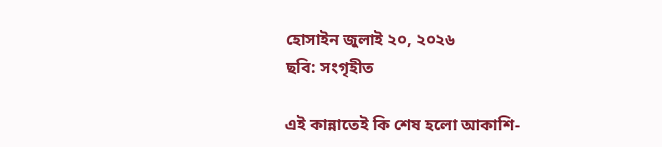হোসাইন জুলাই ২০, ২০২৬
ছবি: সংগৃহীত

এই কান্নাতেই কি শেষ হলো আকাশি-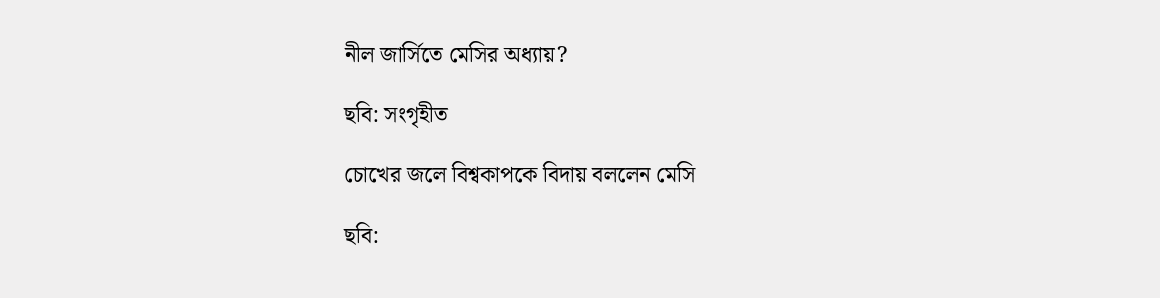নীল জার্সিতে মেসির অধ্যায়?

ছবি: সংগৃহীত

চোখের জলে বিশ্বকাপকে বিদায় বললেন মেসি

ছবি: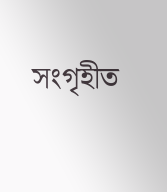সংগৃহীত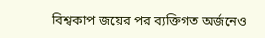বিশ্বকাপ জয়ের পর ব্যক্তিগত অর্জনেও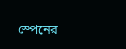স্পেনের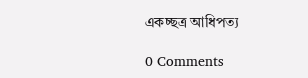একচ্ছত্র আধিপত্য

0 Comments